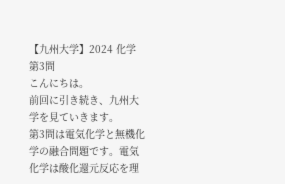【九州大学】2024 化学 第3問
こんにちは。
前回に引き続き、九州大学を見ていきます。
第3問は電気化学と無機化学の融合問題です。電気化学は酸化還元反応を理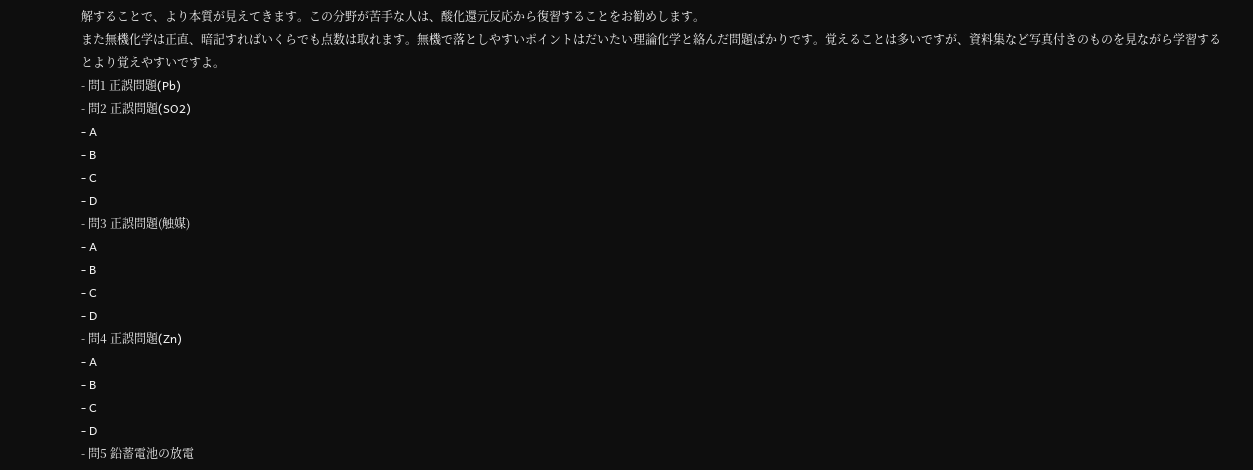解することで、より本質が見えてきます。この分野が苦手な人は、酸化還元反応から復習することをお勧めします。
また無機化学は正直、暗記すればいくらでも点数は取れます。無機で落としやすいポイントはだいたい理論化学と絡んだ問題ばかりです。覚えることは多いですが、資料集など写真付きのものを見ながら学習するとより覚えやすいですよ。
- 問1 正誤問題(Pb)
- 問2 正誤問題(SO2)
- A
- B
- C
- D
- 問3 正誤問題(触媒)
- A
- B
- C
- D
- 問4 正誤問題(Zn)
- A
- B
- C
- D
- 問5 鉛蓄電池の放電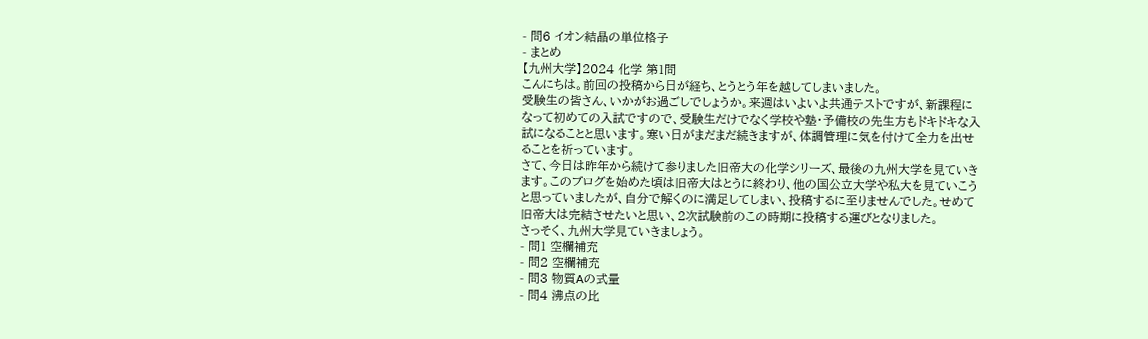- 問6 イオン結晶の単位格子
- まとめ
【九州大学】2024 化学 第1問
こんにちは。前回の投稿から日が経ち、とうとう年を越してしまいました。
受験生の皆さん、いかがお過ごしでしょうか。来週はいよいよ共通テストですが、新課程になって初めての入試ですので、受験生だけでなく学校や塾・予備校の先生方もドキドキな入試になることと思います。寒い日がまだまだ続きますが、体調管理に気を付けて全力を出せることを祈っています。
さて、今日は昨年から続けて参りました旧帝大の化学シリーズ、最後の九州大学を見ていきます。このブログを始めた頃は旧帝大はとうに終わり、他の国公立大学や私大を見ていこうと思っていましたが、自分で解くのに満足してしまい、投稿するに至りませんでした。せめて旧帝大は完結させたいと思い、2次試験前のこの時期に投稿する運びとなりました。
さっそく、九州大学見ていきましょう。
- 問1 空欄補充
- 問2 空欄補充
- 問3 物質Aの式量
- 問4 沸点の比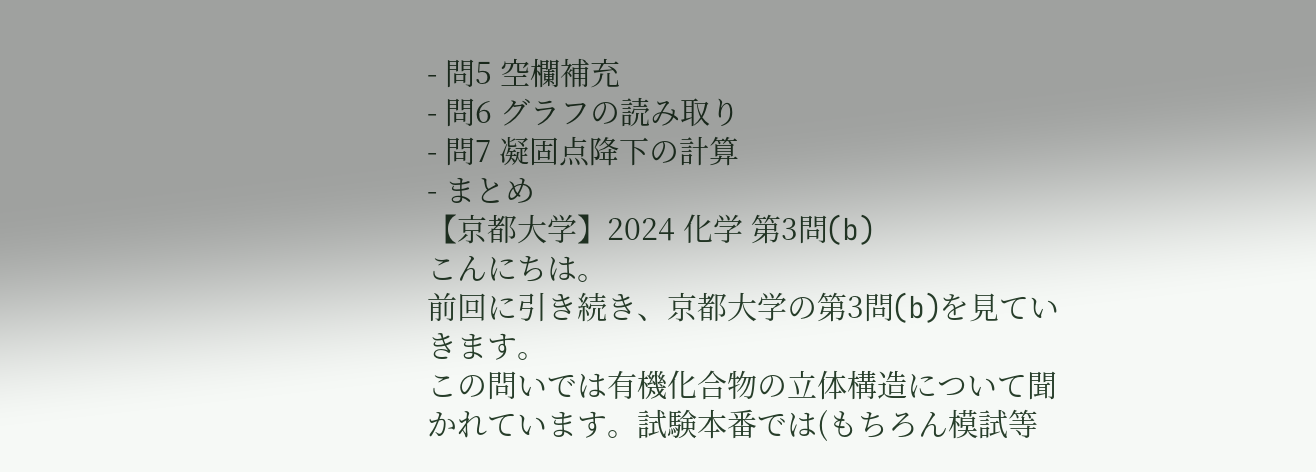- 問5 空欄補充
- 問6 グラフの読み取り
- 問7 凝固点降下の計算
- まとめ
【京都大学】2024 化学 第3問(b)
こんにちは。
前回に引き続き、京都大学の第3問(b)を見ていきます。
この問いでは有機化合物の立体構造について聞かれています。試験本番では(もちろん模試等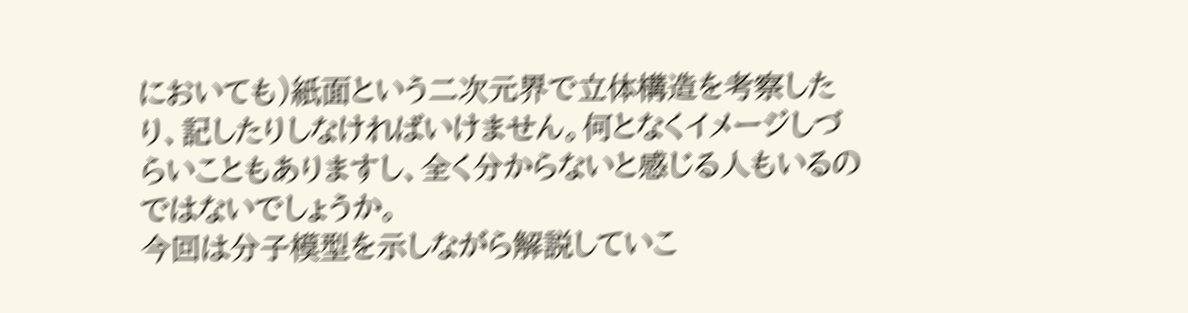においても)紙面という二次元界で立体構造を考察したり、記したりしなければいけません。何となくイメージしづらいこともありますし、全く分からないと感じる人もいるのではないでしょうか。
今回は分子模型を示しながら解説していこ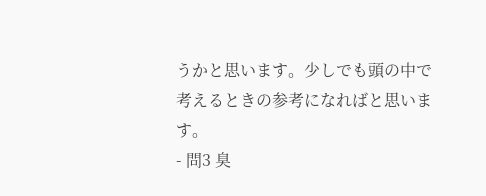うかと思います。少しでも頭の中で考えるときの参考になればと思います。
- 問3 臭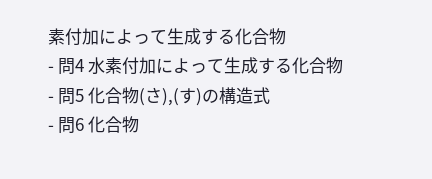素付加によって生成する化合物
- 問4 水素付加によって生成する化合物
- 問5 化合物(さ),(す)の構造式
- 問6 化合物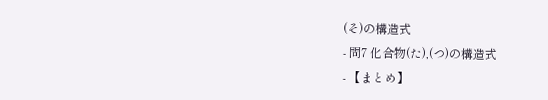(そ)の構造式
- 問7 化合物(た),(つ)の構造式
- 【まとめ】